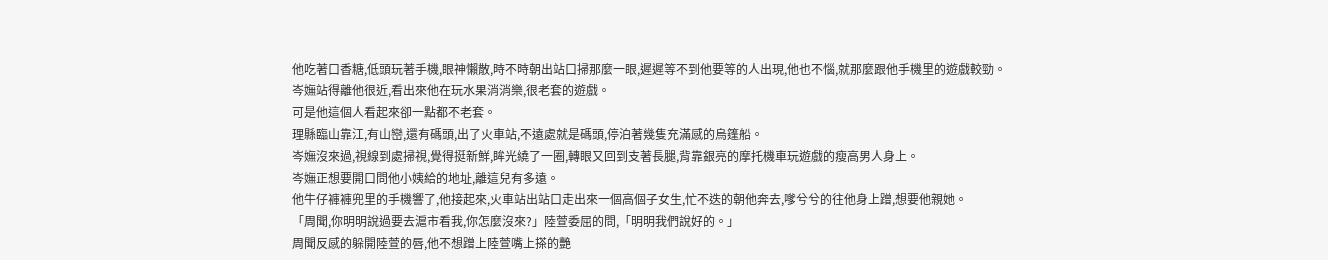他吃著口香糖,低頭玩著手機,眼神懶散,時不時朝出站口掃那麼一眼,遲遲等不到他要等的人出現,他也不惱,就那麼跟他手機里的遊戲較勁。
岑嫵站得離他很近,看出來他在玩水果消消樂,很老套的遊戲。
可是他這個人看起來卻一點都不老套。
理縣臨山靠江,有山巒,還有碼頭,出了火車站,不遠處就是碼頭,停泊著幾隻充滿感的烏篷船。
岑嫵沒來過,視線到處掃視,覺得挺新鮮,眸光繞了一圈,轉眼又回到支著長腿,背靠銀亮的摩托機車玩遊戲的瘦高男人身上。
岑嫵正想要開口問他小姨給的地址,離這兒有多遠。
他牛仔褲褲兜里的手機響了,他接起來,火車站出站口走出來一個高個子女生,忙不迭的朝他奔去,嗲兮兮的往他身上蹭,想要他親她。
「周聞,你明明說過要去滬市看我,你怎麼沒來?」陸萱委屈的問,「明明我們說好的。」
周聞反感的躲開陸萱的唇,他不想蹭上陸萱嘴上搽的艷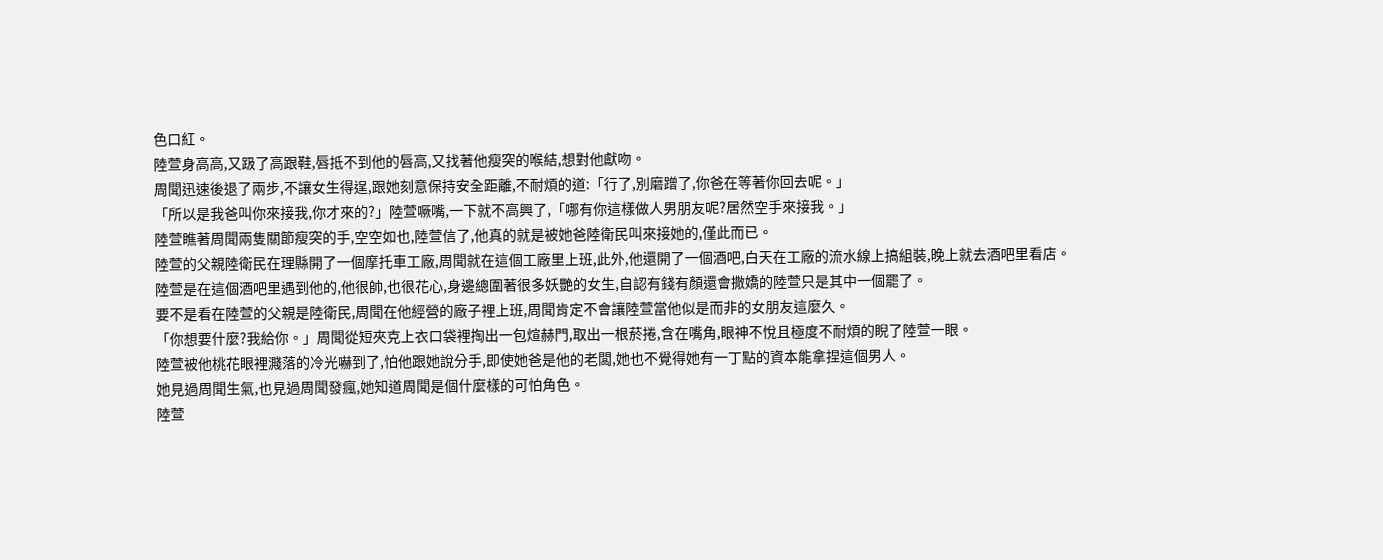色口紅。
陸萱身高高,又趿了高跟鞋,唇抵不到他的唇高,又找著他瘦突的喉結,想對他獻吻。
周聞迅速後退了兩步,不讓女生得逞,跟她刻意保持安全距離,不耐煩的道:「行了,別磨蹭了,你爸在等著你回去呢。」
「所以是我爸叫你來接我,你才來的?」陸萱噘嘴,一下就不高興了,「哪有你這樣做人男朋友呢?居然空手來接我。」
陸萱瞧著周聞兩隻關節瘦突的手,空空如也,陸萱信了,他真的就是被她爸陸衛民叫來接她的,僅此而已。
陸萱的父親陸衛民在理縣開了一個摩托車工廠,周聞就在這個工廠里上班,此外,他還開了一個酒吧,白天在工廠的流水線上搞組裝,晚上就去酒吧里看店。
陸萱是在這個酒吧里遇到他的,他很帥,也很花心,身邊總圍著很多妖艷的女生,自認有錢有顏還會撒嬌的陸萱只是其中一個罷了。
要不是看在陸萱的父親是陸衛民,周聞在他經營的廠子裡上班,周聞肯定不會讓陸萱當他似是而非的女朋友這麼久。
「你想要什麼?我給你。」周聞從短夾克上衣口袋裡掏出一包煊赫門,取出一根菸捲,含在嘴角,眼神不悅且極度不耐煩的睨了陸萱一眼。
陸萱被他桃花眼裡濺落的冷光嚇到了,怕他跟她說分手,即使她爸是他的老闆,她也不覺得她有一丁點的資本能拿捏這個男人。
她見過周聞生氣,也見過周聞發瘋,她知道周聞是個什麼樣的可怕角色。
陸萱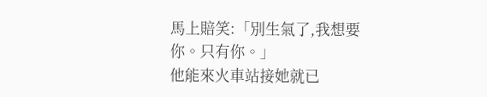馬上賠笑:「別生氣了,我想要你。只有你。」
他能來火車站接她就已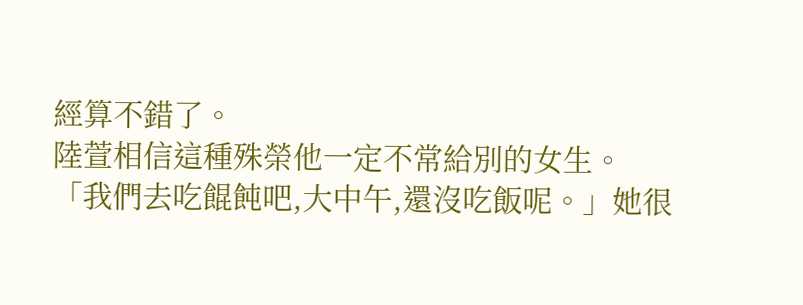經算不錯了。
陸萱相信這種殊榮他一定不常給別的女生。
「我們去吃餛飩吧,大中午,還沒吃飯呢。」她很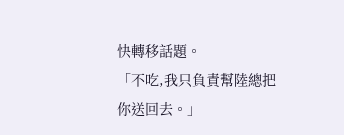快轉移話題。
「不吃,我只負責幫陸總把你送回去。」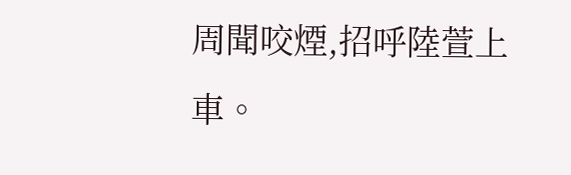周聞咬煙,招呼陸萱上車。